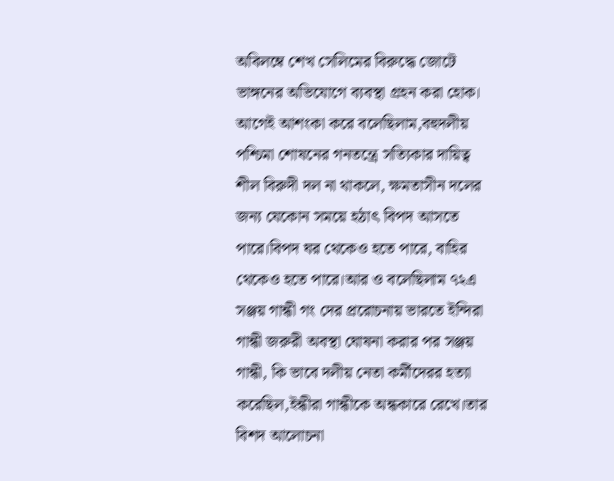অবিলম্বে শেখ সেলিমের বিরুদ্ধে জোটে ভাঙ্গনের অভিযোগে ব্যবস্থা গ্রহন করা হোক। আগেই আশংকা করে বলেছিলাম,বহুদলীয় পশ্চিমা শোষনের গনতন্ত্রে সত্যিকার দায়িত্ব শীল বিরুদী দল না থাকলে, ক্ষমতাসীন দলের জন্য যেকোন সময়ে হঠাৎ বিপদ আসতে পারে।বিপদ ঘর থেকেও হতে পারে, বাহির থেকেও হতে পারে।আর ও বলেছিলাম ৭২এ সঞ্জয় গান্ধী গং দের প্ররোচনায় ভারতে ইন্দিরা গান্ধী জরুরী অবস্থা ঘোষনা করার পর সঞ্জয় গান্ধী, কি ভাবে দলীয় নেতা কর্মীদেরর হত্যা করেছিল,ইন্ধীরা গান্ধীকে অন্ধকারে রেখে।তার বিশদ আলোচনা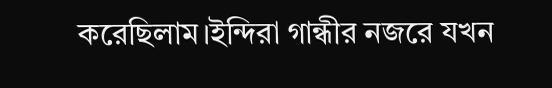করেছিলাম।ইন্দিরা গান্ধীর নজরে যখন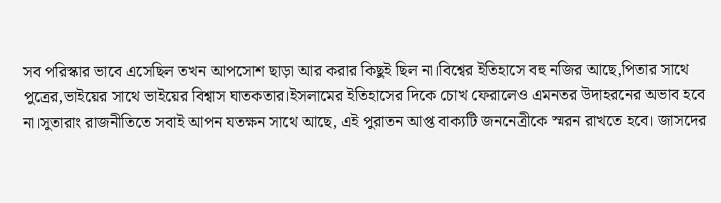সব পরিস্কার ভাবে এসেছিল তখন আপসোশ ছাড়া আর করার কিছুই ছিল না।বিশ্বের ইতিহাসে বহু নজির আছে,পিতার সাথে পুত্রের,ভাইয়ের সাথে ভাইয়ের বিশ্বাস ঘাতকতার।ইসলামের ইতিহাসের দিকে চোখ ফেরালেও এমনতর উদাহরনের অভাব হবে না।সুতারাং রাজনীতিতে সবাই আপন যতক্ষন সাথে আছে, এই পুরাতন আপ্ত বাক্যটি জননেত্রীকে স্মরন রাখতে হবে। জাসদের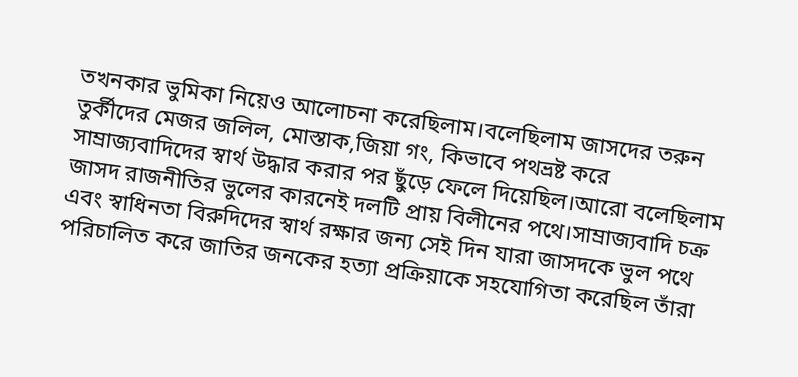তখনকার ভুমিকা নিয়েও আলোচনা করেছিলাম।বলেছিলাম জাসদের তরুন তুর্কীদের মেজর জলিল, মোস্তাক,জিয়া গং, কিভাবে পথভ্রষ্ট করে সাম্রাজ্যবাদিদের স্বার্থ উদ্ধার করার পর ছুঁড়ে ফেলে দিয়েছিল।আরো বলেছিলাম জাসদ রাজনীতির ভুলের কারনেই দলটি প্রায় বিলীনের পথে।সাম্রাজ্যবাদি চক্র এবং স্বাধিনতা বিরুদিদের স্বার্থ রক্ষার জন্য সেই দিন যারা জাসদকে ভুল পথে পরিচালিত করে জাতির জনকের হত্যা প্রক্রিয়াকে সহযোগিতা করেছিল তাঁরা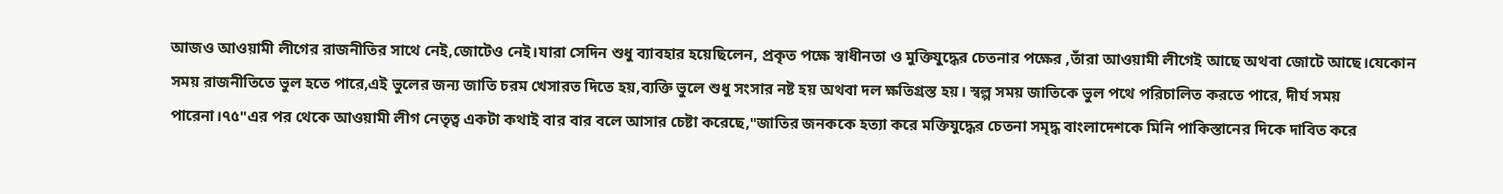আজও আওয়ামী লীগের রাজনীতির সাথে নেই,জোটেও নেই।যারা সেদিন শুধু ব্যাবহার হয়েছিলেন, প্রকৃত পক্ষে স্বাধীনতা ও মুক্তিযুদ্ধের চেতনার পক্ষের ,তাঁরা আওয়ামী লীগেই আছে অথবা জোটে আছে।যেকোন সময় রাজনীতিতে ভুল হতে পারে,এই ভুলের জন্য জাতি চরম খেসারত দিতে হয়,ব্যক্তি ভুলে শুধু সংসার নষ্ট হয় অথবা দল ক্ষতিগ্রস্ত হয়। স্বল্প সময় জাতিকে ভুল পথে পরিচালিত করতে পারে, দীর্ঘ সময় পারেনা।৭৫"এর পর থেকে আওয়ামী লীগ নেতৃত্ব একটা কথাই বার বার বলে আসার চেষ্টা করেছে,"জাতির জনককে হত্যা করে মক্তিযুদ্ধের চেতনা সমৃদ্ধ বাংলাদেশকে মিনি পাকিস্তানের দিকে দাবিত করে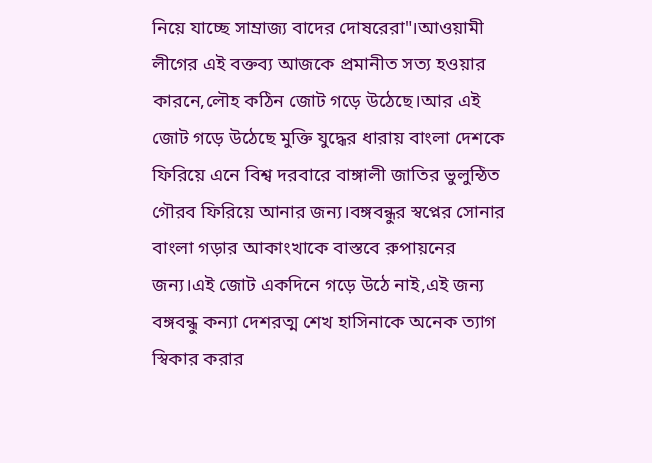নিয়ে যাচ্ছে সাম্রাজ্য বাদের দোষরেরা"।আওয়ামী লীগের এই বক্তব্য আজকে প্রমানীত সত্য হওয়ার কারনে,লৌহ কঠিন জোট গড়ে উঠেছে।আর এই জোট গড়ে উঠেছে মুক্তি যুদ্ধের ধারায় বাংলা দেশকে ফিরিয়ে এনে বিশ্ব দরবারে বাঙ্গালী জাতির ভুলুন্ঠিত গৌরব ফিরিয়ে আনার জন্য।বঙ্গবন্ধুর স্বপ্নের সোনার বাংলা গড়ার আকাংখাকে বাস্তবে রুপায়নের জন্য।এই জোট একদিনে গড়ে উঠে নাই,এই জন্য বঙ্গবন্ধু কন্যা দেশরত্ম শেখ হাসিনাকে অনেক ত্যাগ স্বিকার করার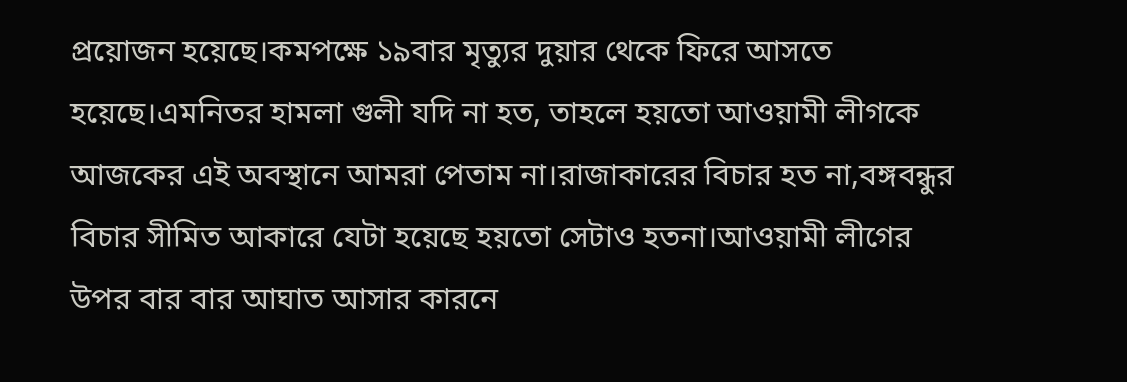প্রয়োজন হয়েছে।কমপক্ষে ১৯বার মৃত্যুর দুয়ার থেকে ফিরে আসতে হয়েছে।এমনিতর হামলা গুলী যদি না হত, তাহলে হয়তো আওয়ামী লীগকে আজকের এই অবস্থানে আমরা পেতাম না।রাজাকারের বিচার হত না,বঙ্গবন্ধুর বিচার সীমিত আকারে যেটা হয়েছে হয়তো সেটাও হতনা।আওয়ামী লীগের উপর বার বার আঘাত আসার কারনে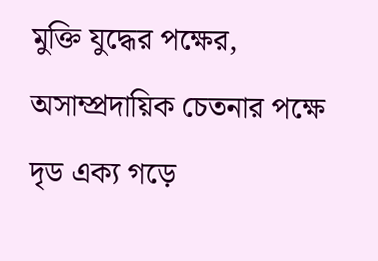মুক্তি যুদ্ধের পক্ষের, অসাম্প্রদায়িক চেতনার পক্ষে দৃড এক্য গড়ে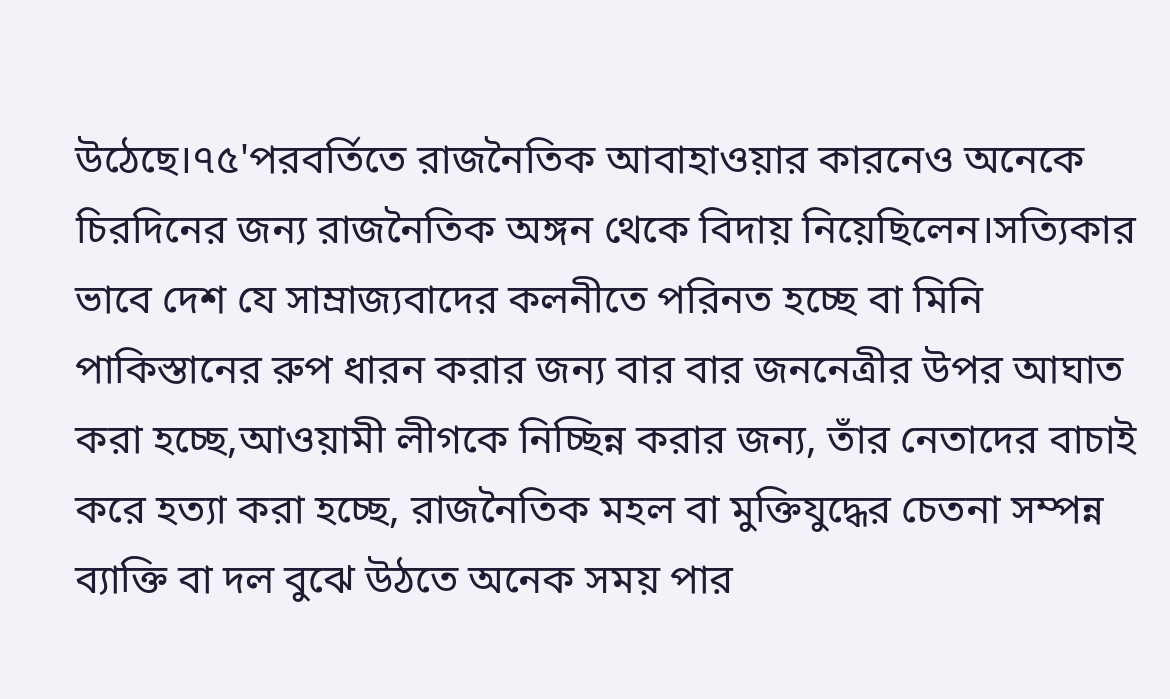উঠেছে।৭৫'পরবর্তিতে রাজনৈতিক আবাহাওয়ার কারনেও অনেকে চিরদিনের জন্য রাজনৈতিক অঙ্গন থেকে বিদায় নিয়েছিলেন।সত্যিকার ভাবে দেশ যে সাম্রাজ্যবাদের কলনীতে পরিনত হচ্ছে বা মিনি পাকিস্তানের রুপ ধারন করার জন্য বার বার জননেত্রীর উপর আঘাত করা হচ্ছে,আওয়ামী লীগকে নিচ্ছিন্ন করার জন্য, তাঁর নেতাদের বাচাই করে হত্যা করা হচ্ছে, রাজনৈতিক মহল বা মুক্তিযুদ্ধের চেতনা সম্পন্ন ব্যাক্তি বা দল বুঝে উঠতে অনেক সময় পার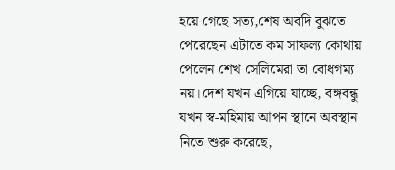হয়ে গেছে সত্য,শেষ অবদি বুঝতে পেরেছেন এটাতে কম সাফল্য কোথায় পেলেন শেখ সেলিমেরা তা বোধগম্য নয়।দেশ যখন এগিয়ে যাচ্ছে, বঙ্গবন্ধু যখন স্ব-মহিমায় আপন স্থানে অবস্থান নিতে শুরু করেছে,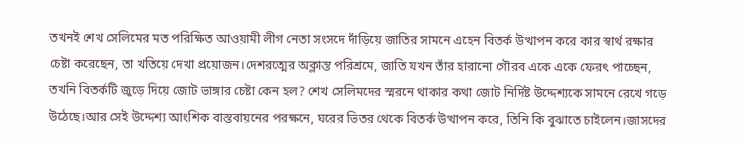তখনই শেখ সেলিমের মত পরিক্ষিত আওয়ামী লীগ নেতা সংসদে দাঁড়িয়ে জাতির সামনে এহেন বিতর্ক উত্থাপন করে কার স্বার্থ রক্ষার চেষ্টা করেছেন, তা খতিয়ে দেখা প্রয়োজন।দেশরত্মের অক্লান্ত পরিশ্রমে, জাতি যখন তাঁর হারানো গৌরব একে একে ফেরৎ পাচ্ছেন, তখনি বিতর্কটি জুড়ে দিয়ে জোট ভাঙ্গার চেষ্টা কেন হল? শেখ সেলিমদের স্মরনে থাকার কথা জোট নির্দিষ্ট উদ্দেশ্যকে সামনে রেখে গড়ে উঠেছে।আর সেই উদ্দেশ্য আংশিক বাস্তবায়নের পরক্ষনে, ঘরের ভিতর থেকে বিতর্ক উত্থাপন করে, তিনি কি বুঝাতে চাইলেন।জাসদের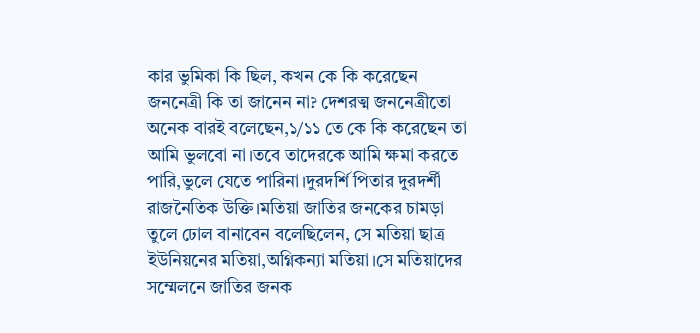কার ভুমিকা কি ছিল, কখন কে কি করেছেন জননেত্রী কি তা জানেন না? দেশরত্ম জননেত্রীতো অনেক বারই বলেছেন,১/১১ তে কে কি করেছেন তা আমি ভুলবো না।তবে তাদেরকে আমি ক্ষমা করতে পারি,ভুলে যেতে পারিনা।দুরদর্শি পিতার দুরদর্শী রাজনৈতিক উক্তি।মতিয়া জাতির জনকের চামড়া তুলে ঢোল বানাবেন বলেছিলেন, সে মতিয়া ছাত্র ইউনিয়নের মতিয়া,অগ্নিকন্যা মতিয়া।সে মতিয়াদের সম্মেলনে জাতির জনক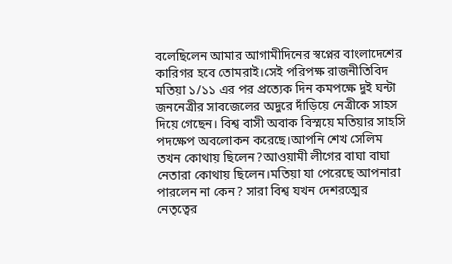বলেছিলেন আমার আগামীদিনের স্বপ্নের বাংলাদেশের কারিগর হবে তোমরাই।সেই পরিপক্ষ রাজনীতিবিদ মতিয়া ১/১১ এর পর প্রত্যেক দিন কমপক্ষে দুই ঘন্টা জননেত্রীর সাবজেলের অদুরে দাঁড়িয়ে নেত্রীকে সাহস দিয়ে গেছেন। বিশ্ব বাসী অবাক বিস্ময়ে মতিয়ার সাহসি পদক্ষেপ অবলোকন করেছে।আপনি শেখ সেলিম তখন কোথায় ছিলেন?আওয়ামী লীগের বাঘা বাঘা নেতারা কোথায় ছিলেন।মতিয়া যা পেরেছে আপনারা পারলেন না কেন? সারা বিশ্ব যখন দেশরত্মের নেতৃত্বের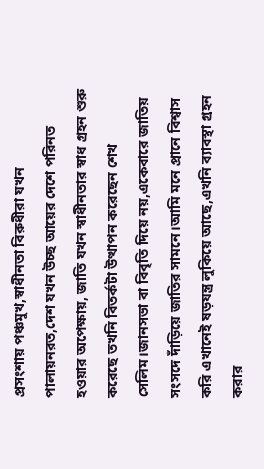প্রসংশায় পঞ্চমুখ,স্বাধীনতা বিরুধীরা যখন পালায়নরত,দেশ যখন উচ্ছ আয়ের দেশে পরিনত হওয়ার অপেক্ষায়, জাতি যখন স্বাধীনতার স্বাধ গ্রহন শুরু করেছে তখনি বিতর্কটা উত্থাপন করেছেন শেখ সেলিম।জানসভা বা বিবৃতি দিয়ে নয়,একেবারে জাতিয় সংসদে দাঁড়িয়ে জাতির সামনে।আমি মনে প্রানে বিশ্বাস করি এখানেই ষড়যন্ত্র লুকিয়ে আছে,এখনি ব্যাবস্থা গ্রহন করার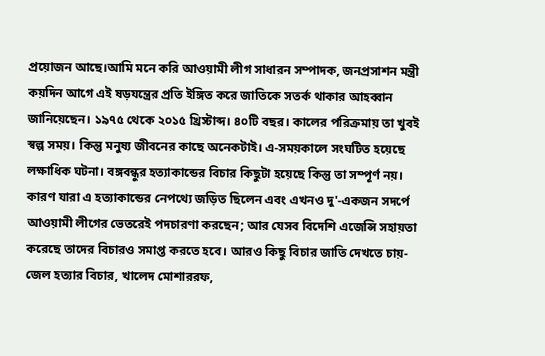প্রয়োজন আছে।আমি মনে করি আওয়ামী লীগ সাধারন সম্পাদক, জনপ্রসাশন মন্ত্রী কয়দিন আগে এই ষড়যন্ত্রের প্রতি ইঙ্গিত করে জাতিকে সতর্ক থাকার আহব্বান জানিয়েছেন। ১৯৭৫ থেকে ২০১৫ খ্রিস্টাব্দ। ৪০টি বছর। কালের পরিক্রমায় তা খুবই স্বল্প সময়। কিন্তু মনুষ্য জীবনের কাছে অনেকটাই। এ-সময়কালে সংঘটিত হয়েছে লক্ষাধিক ঘটনা। বঙ্গবন্ধুর হত্যাকান্ডের বিচার কিছুটা হয়েছে কিন্তু তা সম্পূর্ণ নয়। কারণ যারা এ হত্যাকান্ডের নেপথ্যে জড়িত ছিলেন এবং এখনও দু'-একজন সদর্পে আওয়ামী লীগের ভেতরেই পদচারণা করছেন; আর যেসব বিদেশি এজেন্সি সহায়তা করেছে তাদের বিচারও সমাপ্ত করতে হবে। আরও কিছু বিচার জাতি দেখতে চায়- জেল হত্যার বিচার, খালেদ মোশাররফ,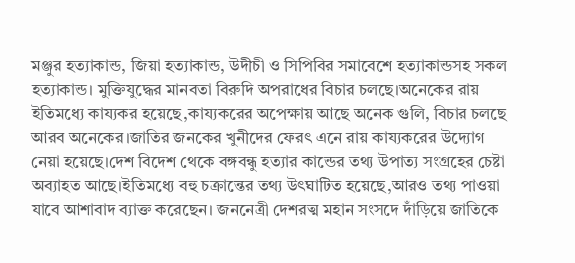মঞ্জুর হত্যাকান্ড, জিয়া হত্যাকান্ড, উদীচী ও সিপিবির সমাবেশে হত্যাকান্ডসহ সকল হত্যাকান্ড। মুক্তিযুদ্ধের মানবতা বিরুদি অপরাধের বিচার চলছে।অনেকের রায় ইতিমধ্যে কায্যকর হয়েছে,কায্যকরের অপেক্ষায় আছে অনেক গুলি, বিচার চলছে আরব অনেকের।জাতির জনকের খুনীদের ফেরৎ এনে রায় কায্যকরের উদ্যোগ নেয়া হয়েছে।দেশ বিদেশ থেকে বঙ্গবন্ধু হত্যার কান্ডের তথ্য উপাত্য সংগ্রহের চেষ্টা অব্যাহত আছে।ইতিমধ্যে বহু চক্রান্তের তথ্য উৎঘাটিত হয়েছে,আরও তথ্য পাওয়া যাবে আশাবাদ ব্যাক্ত করেছেন। জননেত্রী দেশরত্ম মহান সংসদে দাঁড়িয়ে জাতিকে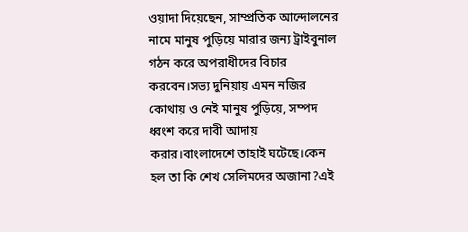ওয়াদা দিয়েছেন, সাম্প্রতিক আন্দোলনের নামে মানুষ পুড়িয়ে মারার জন্য ট্রাইবুনাল গঠন করে অপরাধীদের বিচার করবেন।সভ্য দুনিয়ায় এমন নজির কোথায় ও নেই মানুষ পুড়িয়ে, সম্পদ ধ্বংশ করে দাবী আদায় করার।বাংলাদেশে তাহাই ঘটেছে।কেন হল তা কি শেখ সেলিমদের অজানা?এই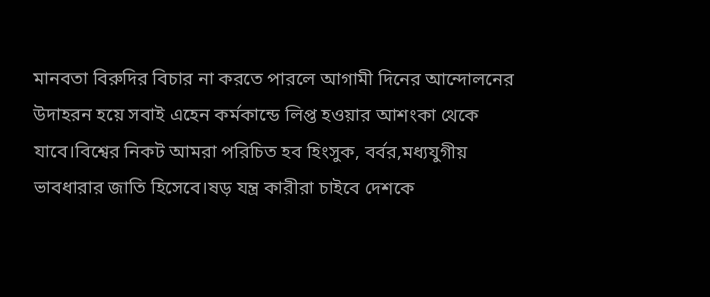মানবতা বিরুদির বিচার না করতে পারলে আগামী দিনের আন্দোলনের উদাহরন হয়ে সবাই এহেন কর্মকান্ডে লিপ্ত হওয়ার আশংকা থেকে যাবে।বিশ্বের নিকট আমরা পরিচিত হব হিংসুক, বর্বর,মধ্যযুগীয় ভাবধারার জাতি হিসেবে।ষড় যন্ত্র কারীরা চাইবে দেশকে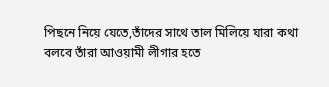পিছনে নিয়ে যেতে,তাঁদের সাথে তাল মিলিয়ে যারা কথা বলবে তাঁরা আওয়ামী লীগার হতে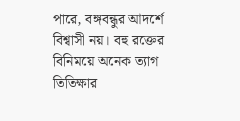পারে, বঙ্গবন্ধুর আদর্শে বিশ্বাসী নয়। বহু রক্তের বিনিময়ে অনেক ত্যাগ তিতিক্ষার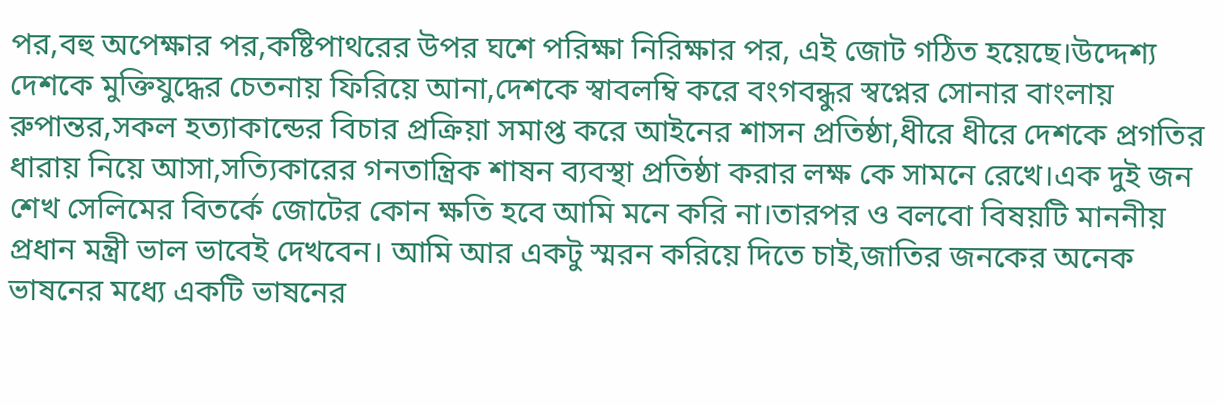পর,বহু অপেক্ষার পর,কষ্টিপাথরের উপর ঘশে পরিক্ষা নিরিক্ষার পর, এই জোট গঠিত হয়েছে।উদ্দেশ্য দেশকে মুক্তিযুদ্ধের চেতনায় ফিরিয়ে আনা,দেশকে স্বাবলম্বি করে বংগবন্ধুর স্বপ্নের সোনার বাংলায় রুপান্তর,সকল হত্যাকান্ডের বিচার প্রক্রিয়া সমাপ্ত করে আইনের শাসন প্রতিষ্ঠা,ধীরে ধীরে দেশকে প্রগতির ধারায় নিয়ে আসা,সত্যিকারের গনতান্ত্রিক শাষন ব্যবস্থা প্রতিষ্ঠা করার লক্ষ কে সামনে রেখে।এক দুই জন শেখ সেলিমের বিতর্কে জোটের কোন ক্ষতি হবে আমি মনে করি না।তারপর ও বলবো বিষয়টি মাননীয় প্রধান মন্ত্রী ভাল ভাবেই দেখবেন। আমি আর একটু স্মরন করিয়ে দিতে চাই,জাতির জনকের অনেক ভাষনের মধ্যে একটি ভাষনের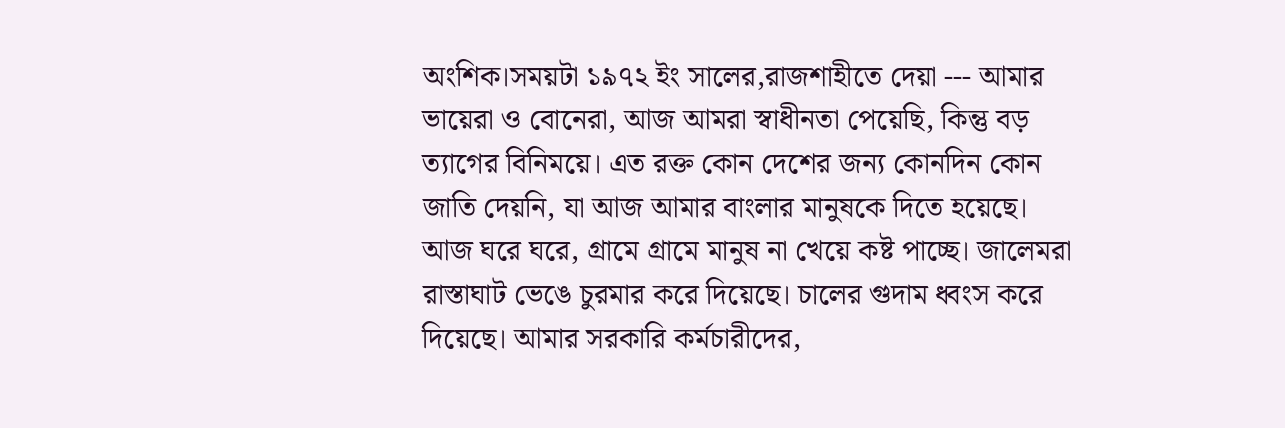অংশিক।সময়টা ১৯৭২ ইং সালের,রাজশাহীতে দেয়া --- আমার ভায়েরা ও বোনেরা, আজ আমরা স্বাধীনতা পেয়েছি, কিন্তু বড় ত্যাগের বিনিময়ে। এত রক্ত কোন দেশের জন্য কোনদিন কোন জাতি দেয়নি, যা আজ আমার বাংলার মানুষকে দিতে হয়েছে। আজ ঘরে ঘরে, গ্রামে গ্রামে মানুষ না খেয়ে কষ্ট পাচ্ছে। জালেমরা রাস্তাঘাট ভেঙে চুরমার করে দিয়েছে। চালের গুদাম ধ্বংস করে দিয়েছে। আমার সরকারি কর্মচারীদের,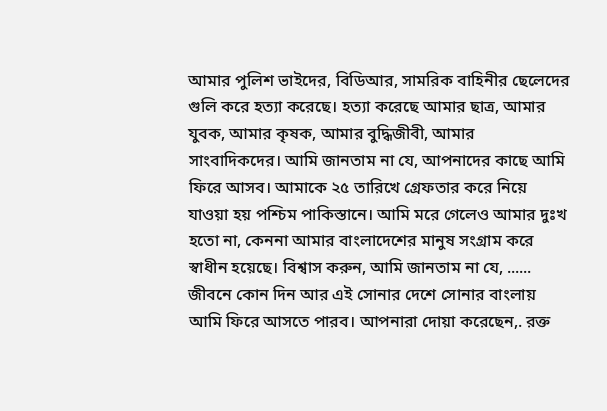আমার পুলিশ ভাইদের, বিডিআর, সামরিক বাহিনীর ছেলেদের গুলি করে হত্যা করেছে। হত্যা করেছে আমার ছাত্র, আমার যুবক, আমার কৃষক, আমার বুদ্ধিজীবী, আমার সাংবাদিকদের। আমি জানতাম না যে, আপনাদের কাছে আমি ফিরে আসব। আমাকে ২৫ তারিখে গ্রেফতার করে নিয়ে যাওয়া হয় পশ্চিম পাকিস্তানে। আমি মরে গেলেও আমার দুঃখ হতো না, কেননা আমার বাংলাদেশের মানুষ সংগ্রাম করে স্বাধীন হয়েছে। বিশ্বাস করুন, আমি জানতাম না যে, ...... জীবনে কোন দিন আর এই সোনার দেশে সোনার বাংলায় আমি ফিরে আসতে পারব। আপনারা দোয়া করেছেন,. রক্ত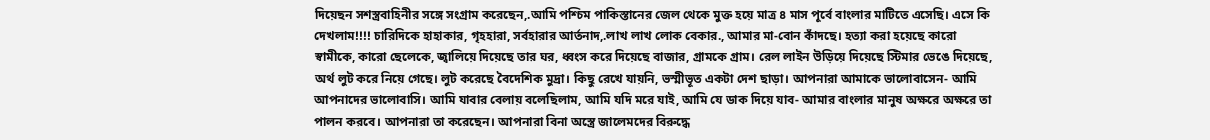দিয়েছন সশস্ত্রবাহিনীর সঙ্গে সংগ্রাম করেছেন,.আমি পশ্চিম পাকিস্তানের জেল থেকে মুক্ত হয়ে মাত্র ৪ মাস পূর্বে বাংলার মাটিতে এসেছি। এসে কি দেখলাম!!!! চারিদিকে হাহাকার, গৃহহারা, সর্বহারার আর্তনাদ,.লাখ লাখ লোক বেকার., আমার মা-বোন কাঁদছে। হত্যা করা হয়েছে কারো স্বামীকে, কারো ছেলেকে, জ্বালিয়ে দিয়েছে তার ঘর, ধ্বংস করে দিয়েছে বাজার, গ্রামকে গ্রাম। রেল লাইন উড়িয়ে দিয়েছে স্টিমার ভেঙে দিয়েছে, অর্থ লুট করে নিয়ে গেছে। লুট করেছে বৈদেশিক মুদ্রা। কিছু রেখে যায়নি, ভস্মীভূত একটা দেশ ছাড়া। আপনারা আমাকে ভালোবাসেন- আমি আপনাদের ভালোবাসি। আমি যাবার বেলায় বলেছিলাম, আমি যদি মরে যাই, আমি যে ডাক দিয়ে যাব- আমার বাংলার মানুষ অক্ষরে অক্ষরে তা পালন করবে। আপনারা তা করেছেন। আপনারা বিনা অস্ত্রে জালেমদের বিরুদ্ধে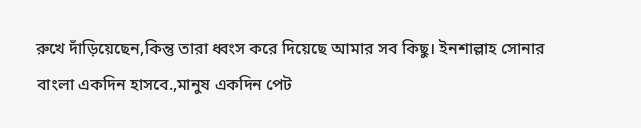রুখে দাঁড়িয়েছেন,কিন্তু তারা ধ্বংস করে দিয়েছে আমার সব কিছু। ইনশাল্লাহ সোনার বাংলা একদিন হাসবে.,মানুষ একদিন পেট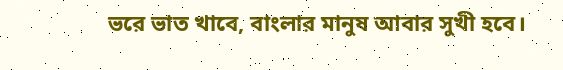ভরে ভাত খাবে, বাংলার মানুষ আবার সুখী হবে।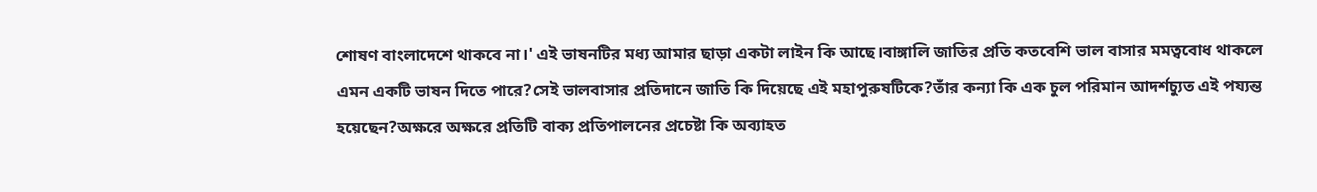শোষণ বাংলাদেশে থাকবে না।' এই ভাষনটির মধ্য আমার ছাড়া একটা লাইন কি আছে।বাঙ্গালি জাতির প্রতি কতবেশি ভাল বাসার মমত্ববোধ থাকলে এমন একটি ভাষন দিতে পারে?সেই ভালবাসার প্রতিদানে জাতি কি দিয়েছে এই মহাপুরুষটিকে?তাঁর কন্যা কি এক চুল পরিমান আদর্শচ্যুত এই পয্যন্ত হয়েছেন?অক্ষরে অক্ষরে প্রতিটি বাক্য প্রতিপালনের প্রচেষ্টা কি অব্যাহত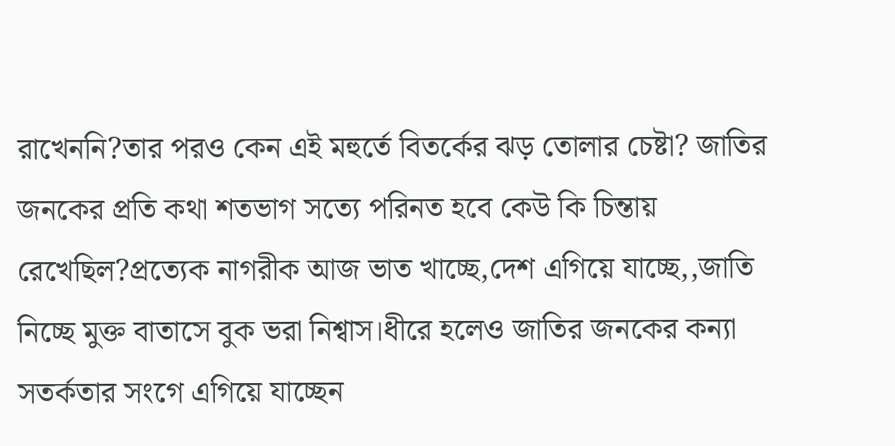রাখেননি?তার পরও কেন এই মহুর্তে বিতর্কের ঝড় তোলার চেষ্টা? জাতির জনকের প্রতি কথা শতভাগ সত্যে পরিনত হবে কেউ কি চিন্তায় রেখেছিল?প্রত্যেক নাগরীক আজ ভাত খাচ্ছে,দেশ এগিয়ে যাচ্ছে,,জাতি নিচ্ছে মুক্ত বাতাসে বুক ভরা নিশ্বাস।ধীরে হলেও জাতির জনকের কন্যা সতর্কতার সংগে এগিয়ে যাচ্ছেন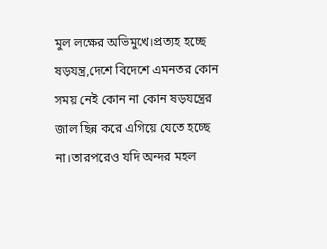মুল লক্ষের অভিমুখে।প্রত্যহ হচ্ছে ষড়যন্ত্র,দেশে বিদেশে এমনতর কোন সময় নেই কোন না কোন ষড়যন্ত্রের জাল ছিন্ন করে এগিয়ে যেতে হচ্ছে না।তারপরেও যদি অন্দর মহল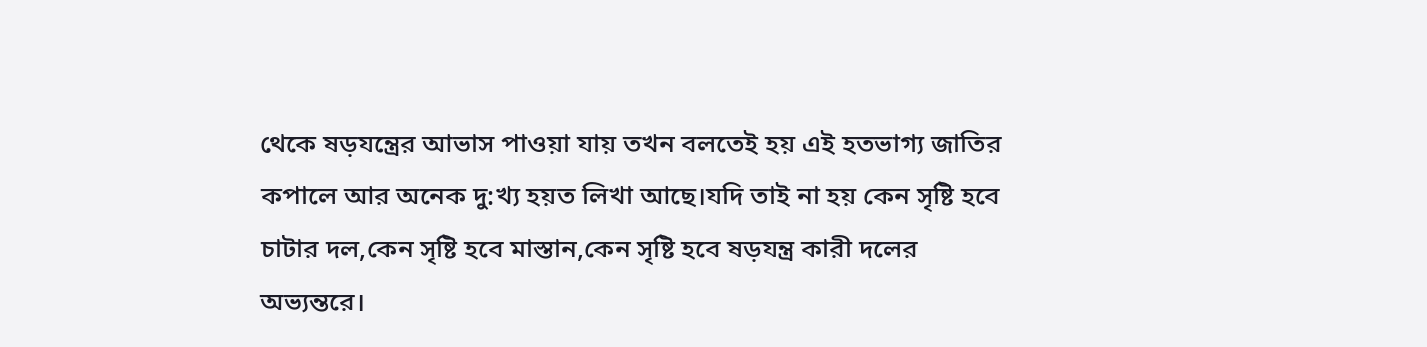থেকে ষড়যন্ত্রের আভাস পাওয়া যায় তখন বলতেই হয় এই হতভাগ্য জাতির কপালে আর অনেক দু:খ্য হয়ত লিখা আছে।যদি তাই না হয় কেন সৃষ্টি হবে চাটার দল,কেন সৃষ্টি হবে মাস্তান,কেন সৃষ্টি হবে ষড়যন্ত্র কারী দলের অভ্যন্তরে।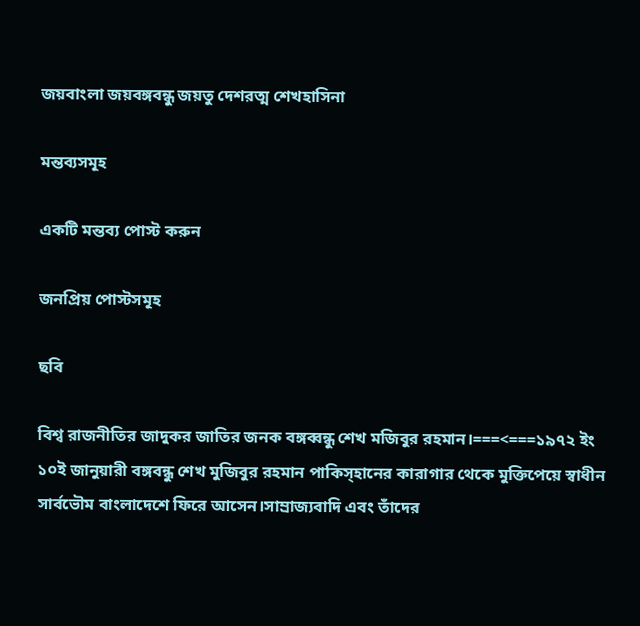জয়বাংলা জয়বঙ্গবন্ধু জয়তু দেশরত্ম শেখহাসিনা

মন্তব্যসমূহ

একটি মন্তব্য পোস্ট করুন

জনপ্রিয় পোস্টসমূহ

ছবি

বিশ্ব রাজনীতির জাদুকর জাতির জনক বঙ্গব্বন্ধু শেখ মজিবুর রহমান।===<===১৯৭২ ইং ১০ই জানুয়ারী বঙ্গবন্ধু শেখ মুজিবুর রহমান পাকিস্হানের কারাগার থেকে মুক্তিপেয়ে স্বাধীন সার্বভৌম বাংলাদেশে ফিরে আসেন।সাম্রাজ্যবাদি এবং তাঁদের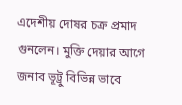এদেশীয় দোষর চক্র প্রমাদ গুনলেন। মুক্তি দেয়ার আগে জনাব ভূট্রু বিভিন্ন ভাবে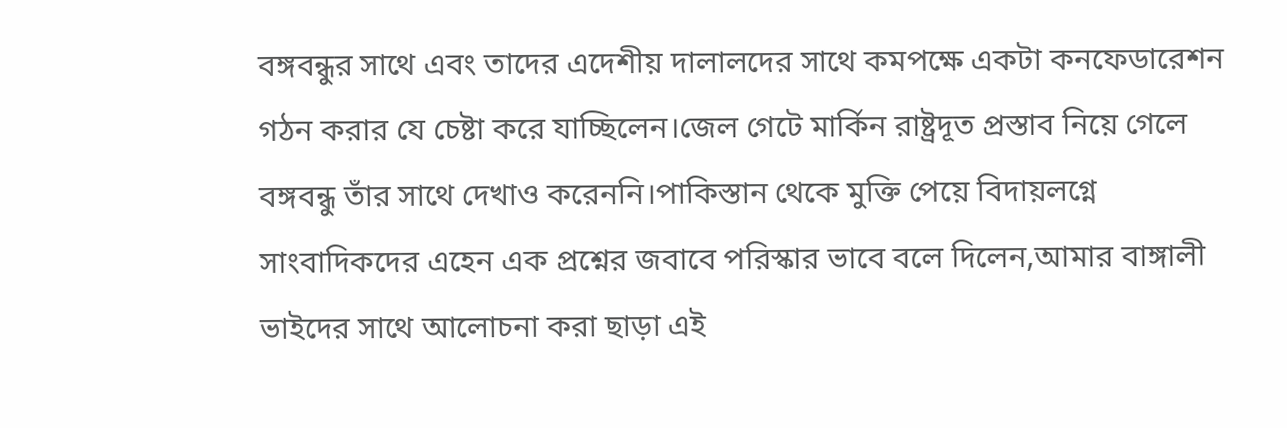বঙ্গবন্ধুর সাথে এবং তাদের এদেশীয় দালালদের সাথে কমপক্ষে একটা কনফেডারেশন গঠন করার যে চেষ্টা করে যাচ্ছিলেন।জেল গেটে মার্কিন রাষ্ট্রদূত প্রস্তাব নিয়ে গেলে বঙ্গবন্ধু তাঁর সাথে দেখাও করেননি।পাকিস্তান থেকে মুক্তি পেয়ে বিদায়লগ্নে সাংবাদিকদের এহেন এক প্রশ্নের জবাবে পরিস্কার ভাবে বলে দিলেন,আমার বাঙ্গালী ভাইদের সাথে আলোচনা করা ছাড়া এই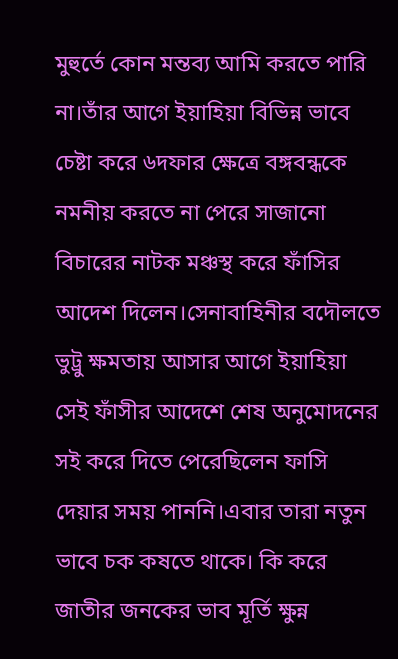মুহুর্তে কোন মন্তব্য আমি করতে পারি না।তাঁর আগে ইয়াহিয়া বিভিন্ন ভাবে চেষ্টা করে ৬দফার ক্ষেত্রে বঙ্গবন্ধকে নমনীয় করতে না পেরে সাজানো বিচারের নাটক মঞ্চস্থ করে ফাঁসির আদেশ দিলেন।সেনাবাহিনীর বদৌলতে ভুট্রু ক্ষমতায় আসার আগে ইয়াহিয়া সেই ফাঁসীর আদেশে শেষ অনুমোদনের সই করে দিতে পেরেছিলেন ফাসি দেয়ার সময় পাননি।এবার তারা নতুন ভাবে চক কষতে থাকে। কি করে জাতীর জনকের ভাব মূর্তি ক্ষুন্ন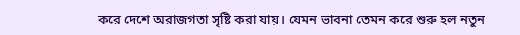করে দেশে অরাজগতা সৃষ্টি করা যায়। যেমন ভাবনা তেমন করে শুরু হল নতুন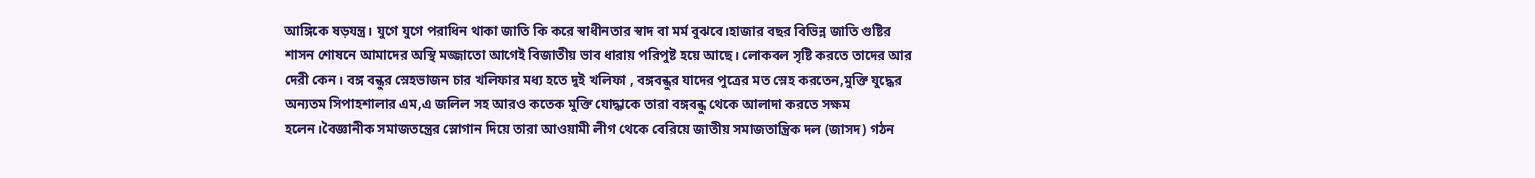আঙ্গিকে ষড়যন্ত্র। যুগে যুগে পরাধিন থাকা জাতি কি করে স্বাধীনতার স্বাদ বা মর্ম বুঝবে।হাজার বছর বিভিন্ন জাতি গুষ্টির শাসন শোষনে আমাদের অস্থি মজ্জাতো আগেই বিজাতীয় ভাব ধারায় পরিপুষ্ট হয়ে আছে। লোকবল সৃষ্টি করতে তাদের আর দেরী কেন। বঙ্গ বন্ধুর স্নেহভাজন চার খলিফার মধ্য হতে দুই খলিফা , বঙ্গবন্ধুর যাদের পুত্রের মত স্নেহ করতেন,মুক্তি যুদ্ধের অন্যতম সিপাহশালার এম,এ জলিল সহ আরও কতেক মুক্তি যোদ্ধাকে তারা বঙ্গবন্ধু থেকে আলাদা করতে সক্ষম হলেন।বৈজ্ঞানীক সমাজতন্ত্রের স্লোগান দিয়ে তারা আওয়ামী লীগ থেকে বেরিয়ে জাতীয় সমাজতান্ত্রিক দল (জাসদ) গঠন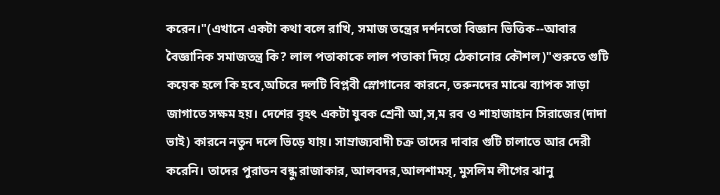করেন।"(এখানে একটা কথা বলে রাখি, সমাজ তন্ত্রের দর্শনতো বিজ্ঞান ভিত্তিক--আবার বৈজ্ঞানিক সমাজতন্ত্র কি? লাল পতাকাকে লাল পতাকা দিয়ে ঠেকানোর কৌশল)"শুরুতে গুটি কয়েক হলে কি হবে,অচিরে দলটি বিপ্লবী স্লোগানের কারনে, তরুনদের মাঝে ব্যাপক সাড়া জাগাতে সক্ষম হয়। দেশের বৃহৎ একটা যুবক শ্রেনী আ,স,ম রব ও শাহাজাহান সিরাজের(দাদা ভাই) কারনে নতুন দলে ভিড়ে যায়। সাম্রাজ্যবাদী চক্র তাদের দাবার গুটি চালাতে আর দেরী করেনি। তাদের পুরাতন বন্ধু রাজাকার, আলবদর,আলশামস্, মুসলিম লীগের ঝানু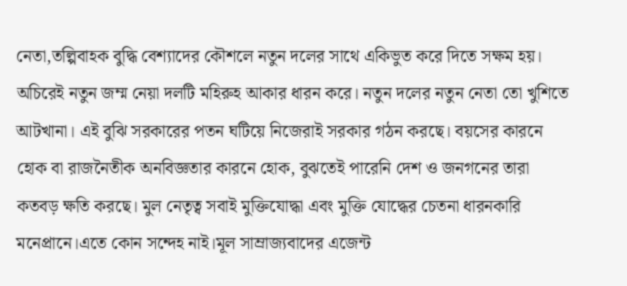নেতা,তল্পিবাহক বুদ্ধি বেশ্যাদের কৌশলে নতুন দলের সাথে একিভুত করে দিতে সক্ষম হয়। অচিরেই নতুন জম্ম নেয়া দলটি মহিরুহ আকার ধারন করে। নতুন দলের নতুন নেতা তো খুশিতে আটখানা। এই বুঝি সরকারের পতন ঘটিয়ে নিজেরাই সরকার গঠন করছে। বয়সের কারনে হোক বা রাজনৈতীক অনবিজ্ঞতার কারনে হোক, বুঝতেই পারেনি দেশ ও জনগনের তারা কতবড় ক্ষতি করছে। মুল নেতৃত্ব সবাই মুক্তিযোদ্ধা এবং মুক্তি যোদ্ধের চেতনা ধারনকারি মনেপ্রানে।এতে কোন সন্দেহ নাই।মূল সাম্রাজ্যবাদের এজেন্ট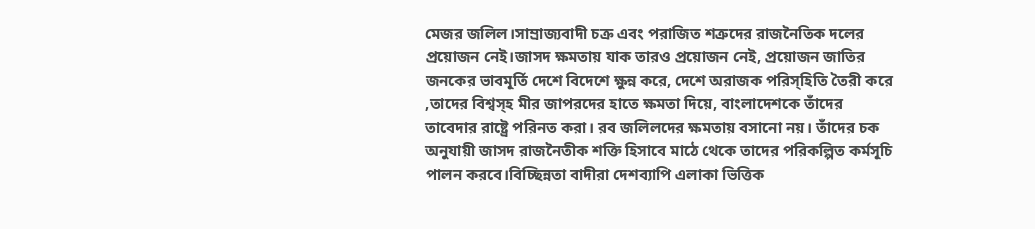মেজর জলিল।সাম্রাজ্যবাদী চক্র এবং পরাজিত শত্রুদের রাজনৈতিক দলের প্রয়োজন নেই।জাসদ ক্ষমতায় যাক তারও প্রয়োজন নেই, প্রয়োজন জাতির জনকের ভাবমূর্তি দেশে বিদেশে ক্ষুন্ন করে, দেশে অরাজক পরিস্হিতি তৈরী করে ,তাদের বিশ্বস্হ মীর জাপরদের হাতে ক্ষমতা দিয়ে, বাংলাদেশকে তাঁদের তাবেদার রাষ্ট্রে পরিনত করা। রব জলিলদের ক্ষমতায় বসানো নয়। তাঁদের চক অনুযায়ী জাসদ রাজনৈতীক শক্তি হিসাবে মাঠে থেকে তাদের পরিকল্পিত কর্মসূচি পালন করবে।বিচ্ছিন্নতা বাদীরা দেশব্যাপি এলাকা ভিত্তিক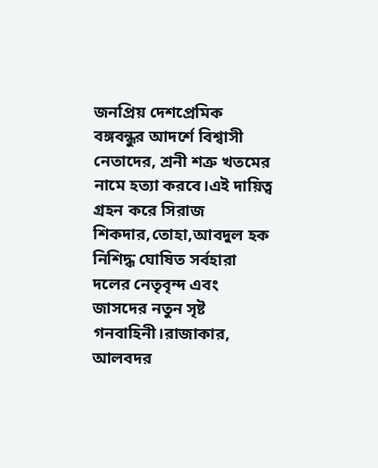জনপ্রিয় দেশপ্রেমিক বঙ্গবন্ধুর আদর্শে বিশ্বাসী নেতাদের, শ্রনী শত্রু খতমের নামে হত্যা করবে।এই দায়িত্ব গ্রহন করে সিরাজ শিকদার,তোহা,আবদুল হক নিশিদ্ধ ঘোষিত সর্বহারা দলের নেতৃবৃন্দ এবং জাসদের নতুন সৃষ্ট গনবাহিনী।রাজাকার, আলবদর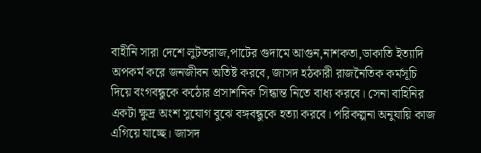বাহীনি সারা দেশে লুটতরাজ,পাটের গুদামে আগুন,নাশকতা,ডাকাতি ইত্যাদি অপকর্ম করে জনজীবন অতিষ্ট করবে, জাসদ হঠকারী রাজনৈতিক কর্মসূচি দিয়ে বংগবন্ধুকে কঠোর প্রসাশনিক সিন্ধান্ত নিতে বাধ্য করবে। সেনা বাহিনির একটা ক্ষুদ্র অংশ সুযোগ বুঝে বঙ্গবন্ধুকে হত্যা করবে। পরিকল্পনা অনুযায়ি কাজ এগিয়ে যাচ্ছে। জাসদ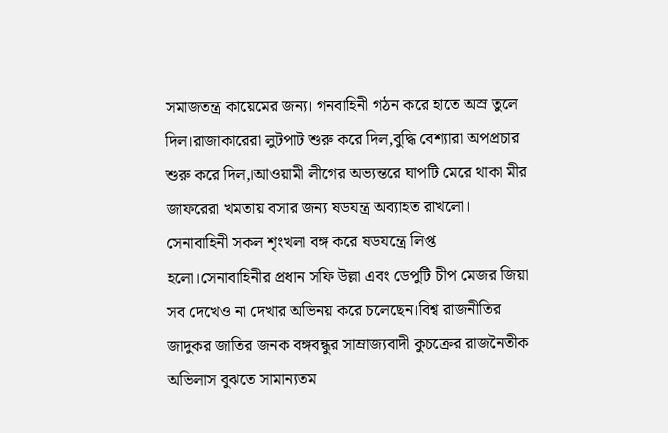সমাজতন্ত্র কায়েমের জন্য। গনবাহিনী গঠন করে হাতে অস্র তুলে দিল।রাজাকারেরা লুটপাট শুরু করে দিল,বুদ্ধি বেশ্যারা অপপ্রচার শুরু করে দিল,।আওয়ামী লীগের অভ্যন্তরে ঘাপটি মেরে থাকা মীর জাফরেরা খমতায় বসার জন্য ষডযন্ত্র অব্যাহত রাখলো। সেনাবাহিনী সকল শৃংখলা বঙ্গ করে ষডযন্ত্রে লিপ্ত হলো।সেনাবাহিনীর প্রধান সফি উল্লা এবং ডেপুটি চীপ মেজর জিয়া সব দেখেও না দেখার অভিনয় করে চলেছেন।বিশ্ব রাজনীতির জাদুকর জাতির জনক বঙ্গবন্ধুর সাম্রাজ্যবাদী কুচক্রের রাজনৈতীক অভিলাস বুঝতে সামান্যতম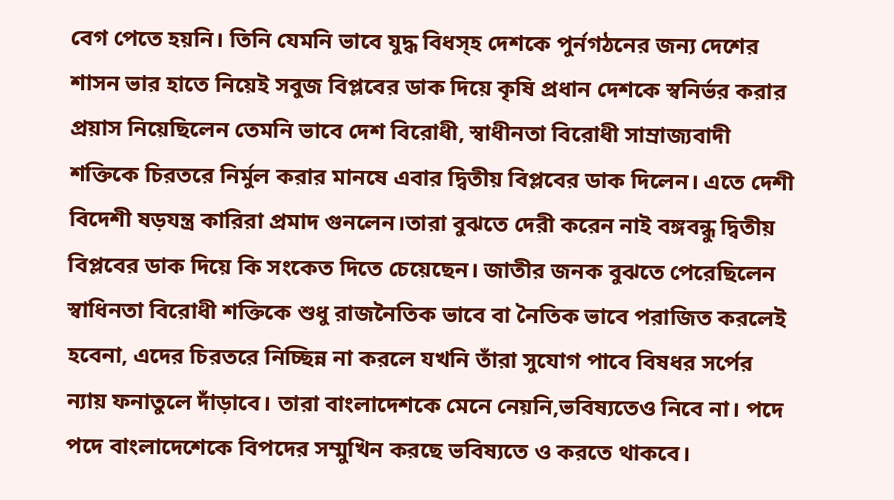বেগ পেতে হয়নি। তিনি যেমনি ভাবে যুদ্ধ বিধস্হ দেশকে পুর্নগঠনের জন্য দেশের শাসন ভার হাতে নিয়েই সবুজ বিপ্লবের ডাক দিয়ে কৃষি প্রধান দেশকে স্বনির্ভর করার প্রয়াস নিয়েছিলেন তেমনি ভাবে দেশ বিরোধী, স্বাধীনতা বিরোধী সাম্রাজ্যবাদী শক্তিকে চিরতরে নির্মুল করার মানষে এবার দ্বিতীয় বিপ্লবের ডাক দিলেন। এতে দেশী বিদেশী ষড়যন্ত্র কারিরা প্রমাদ গুনলেন।তারা বুঝতে দেরী করেন নাই বঙ্গবন্ধু দ্বিতীয় বিপ্লবের ডাক দিয়ে কি সংকেত দিতে চেয়েছেন। জাতীর জনক বুঝতে পেরেছিলেন স্বাধিনতা বিরোধী শক্তিকে শুধু রাজনৈতিক ভাবে বা নৈতিক ভাবে পরাজিত করলেই হবেনা, এদের চিরতরে নিচ্ছিন্ন না করলে যখনি তাঁরা সুযোগ পাবে বিষধর সর্পের ন্যায় ফনাতুলে দাঁড়াবে। তারা বাংলাদেশকে মেনে নেয়নি,ভবিষ্যতেও নিবে না। পদে পদে বাংলাদেশেকে বিপদের সম্মুখিন করছে ভবিষ্যতে ও করতে থাকবে।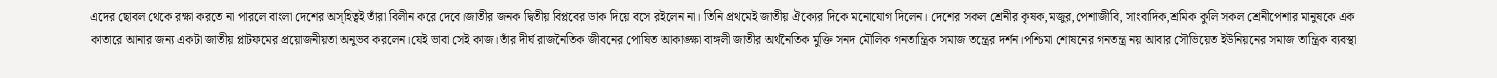এদের ছোবল থেকে রক্ষা করতে না পারলে বাংলা দেশের অস্হিত্বই তাঁরা বিলীন করে দেবে।জাতীর জনক দ্বিতীয় বিপ্লবের ডাক দিয়ে বসে রইলেন না। তিনি প্রথমেই জাতীয় ঐক্যের দিকে মনোযোগ দিলেন। দেশের সকল শ্রেনীর কৃষক,মজুর,পেশাজীবি, সাংবাদিক,শ্রমিক কুলি সকল শ্রেনীপেশার মানুষকে এক কাতারে আনার জন্য একটা জাতীয় প্লাটফমের প্রয়োজনীয়তা অনুভব করলেন।যেই ভাবা সেই কাজ।তাঁর দীর্ঘ রাজনৈতিক জীবনের পোষিত আকাঙ্ক্ষা বাঙ্গলী জাতীর অর্থনৈতিক মুক্তি সনদ মৌলিক গনতান্ত্রিক সমাজ তন্ত্রের দর্শন।পশ্চিমা শোষনের গনতন্ত্র নয় আবার সৌভিয়েত ইউনিয়নের সমাজ তান্ত্রিক ব্যবস্থা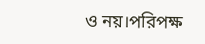ও নয়।পরিপক্ষ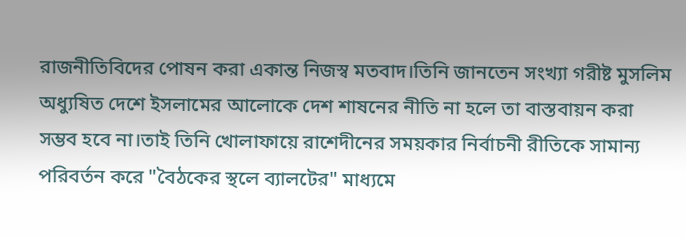রাজনীতিবিদের পোষন করা একান্ত নিজস্ব মতবাদ।তিনি জানতেন সংখ্যা গরীষ্ট মুসলিম অধ্যুষিত দেশে ইসলামের আলোকে দেশ শাষনের নীতি না হলে তা বাস্তবায়ন করা সম্ভব হবে না।তাই তিনি খোলাফায়ে রাশেদীনের সময়কার নির্বাচনী রীতিকে সামান্য পরিবর্তন করে "বৈঠকের স্থলে ব্যালটের" মাধ্যমে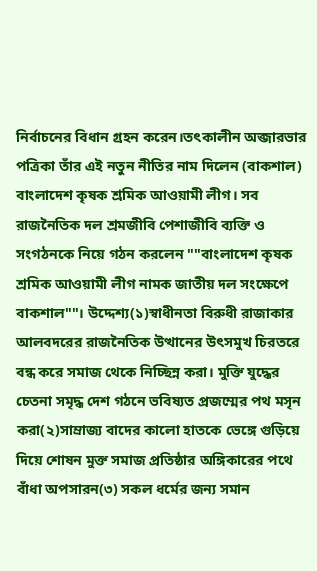নির্বাচনের বিধান গ্রহন করেন।তৎকালীন অব্জারভার পত্রিকা তাঁর এই নতুন নীতির নাম দিলেন (বাকশাল) বাংলাদেশ কৃষক শ্রমিক আওয়ামী লীগ। সব রাজনৈতিক দল শ্রমজীবি পেশাজীবি ব্যক্তি ও সংগঠনকে নিয়ে গঠন করলেন ""বাংলাদেশ কৃষক শ্রমিক আওয়ামী লীগ নামক জাতীয় দল সংক্ষেপে বাকশাল""। উদ্দেশ্য(১)স্বাধীনতা বিরুধী রাজাকার আলবদরের রাজনৈতিক উত্থানের উৎসমুখ চিরতরে বন্ধ করে সমাজ থেকে নিচ্ছিন্ন করা। মুক্তি যুদ্ধের চেতনা সমৃদ্ধ দেশ গঠনে ভবিষ্যত প্রজম্মের পথ মসৃন করা(২)সাম্রাজ্য বাদের কালো হাতকে ভেঙ্গে গুড়িয়ে দিয়ে শোষন মুক্ত সমাজ প্রতিষ্ঠার অঙ্গিকারের পথে বাঁধা অপসারন(৩) সকল ধর্মের জন্য সমান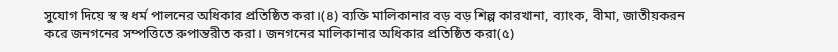সুযোগ দিয়ে স্ব স্ব ধর্ম পালনের অধিকার প্রতিষ্ঠিত করা।(৪) ব্যক্তি মালিকানার বড় বড় শিল্প কারখানা, ব্যাংক, বীমা, জাতীয়করন করে জনগনের সম্পত্তিতে রুপান্তরীত করা। জনগনের মালিকানার অধিকার প্রতিষ্ঠিত করা(৫)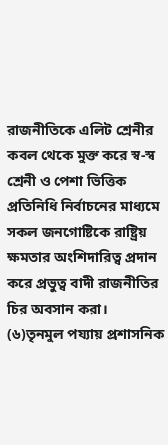রাজনীতিকে এলিট শ্রেনীর কবল থেকে মুক্ত করে স্ব-স্ব শ্রেনী ও পেশা ভিত্তিক প্রতিনিধি নির্বাচনের মাধ্যমে সকল জনগোষ্টিকে রাষ্ট্রিয় ক্ষমতার অংশিদারিত্ব প্রদান করে প্রভুত্ব বাদী রাজনীতির চির অবসান করা। (৬)তৃনমুল পয্যায় প্রশাসনিক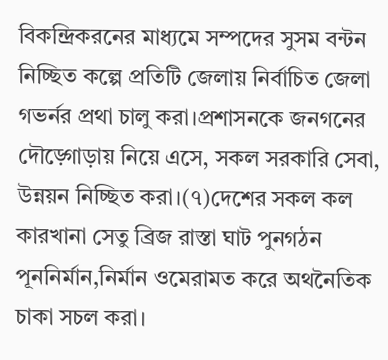বিকন্দ্রিকরনের মাধ্যমে সম্পদের সুসম বন্টন নিচ্ছিত কল্পে প্রতিটি জেলায় নির্বাচিত জেলা গভর্নর প্রথা চালু করা।প্রশাসনকে জনগনের দৌড়্গোড়ায় নিয়ে এসে, সকল সরকারি সেবা, উন্নয়ন নিচ্ছিত করা।(৭)দেশের সকল কল কারখানা সেতু ব্রিজ রাস্তা ঘাট পুনগঠন পূননির্মান,নির্মান ওমেরামত করে অথনৈতিক চাকা সচল করা।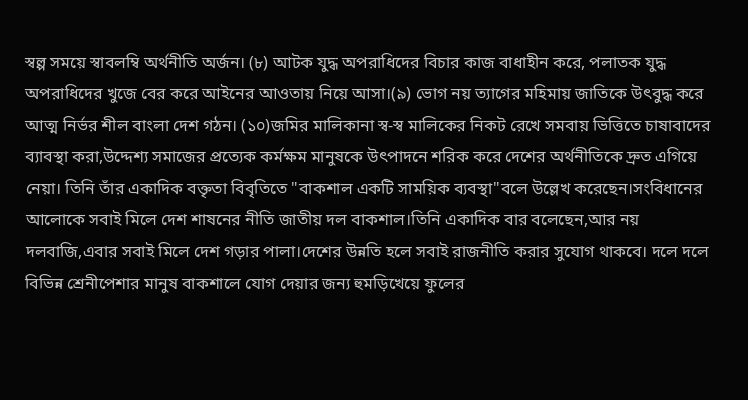স্বল্প সময়ে স্বাবলম্বি অর্থনীতি অর্জন। (৮) আটক যুদ্ধ অপরাধিদের বিচার কাজ বাধাহীন করে, পলাতক যুদ্ধ অপরাধিদের খুজে বের করে আইনের আওতায় নিয়ে আসা।(৯) ভোগ নয় ত্যাগের মহিমায় জাতিকে উৎবুদ্ধ করে আত্ম নির্ভর শীল বাংলা দেশ গঠন। (১০)জমির মালিকানা স্ব-স্ব মালিকের নিকট রেখে সমবায় ভিত্তিতে চাষাবাদের ব্যাবস্থা করা,উদ্দেশ্য সমাজের প্রত্যেক কর্মক্ষম মানুষকে উৎপাদনে শরিক করে দেশের অর্থনীতিকে দ্রুত এগিয়ে নেয়া। তিনি তাঁর একাদিক বক্তৃতা বিবৃতিতে "বাকশাল একটি সাময়িক ব্যবস্থা"বলে উল্লেখ করেছেন।সংবিধানের আলোকে সবাই মিলে দেশ শাষনের নীতি জাতীয় দল বাকশাল।তিনি একাদিক বার বলেছেন,আর নয় দলবাজি,এবার সবাই মিলে দেশ গড়ার পালা।দেশের উন্নতি হলে সবাই রাজনীতি করার সুযোগ থাকবে। দলে দলে বিভিন্ন শ্রেনীপেশার মানুষ বাকশালে যোগ দেয়ার জন্য হুমড়িখেয়ে ফুলের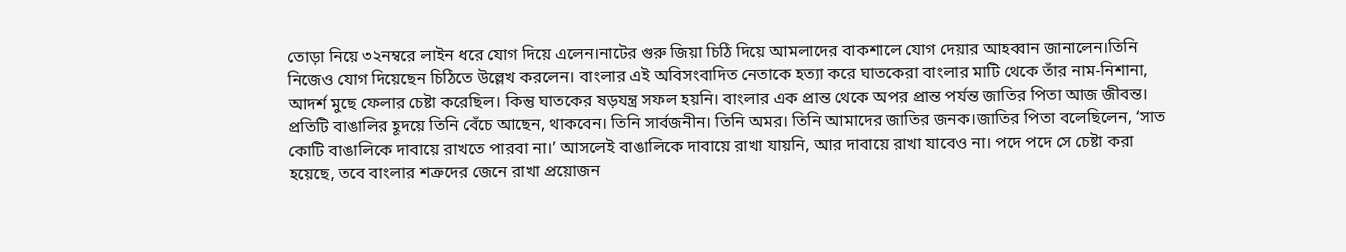তোড়া নিয়ে ৩২নম্বরে লাইন ধরে যোগ দিয়ে এলেন।নাটের গুরু জিয়া চিঠি দিয়ে আমলাদের বাকশালে যোগ দেয়ার আহব্বান জানালেন।তিনি নিজেও যোগ দিয়েছেন চিঠিতে উল্লেখ করলেন। বাংলার এই অবিসংবাদিত নেতাকে হত্যা করে ঘাতকেরা বাংলার মাটি থেকে তাঁর নাম-নিশানা, আদর্শ মুছে ফেলার চেষ্টা করেছিল। কিন্তু ঘাতকের ষড়যন্ত্র সফল হয়নি। বাংলার এক প্রান্ত থেকে অপর প্রান্ত পর্যন্ত জাতির পিতা আজ জীবন্ত। প্রতিটি বাঙালির হূদয়ে তিনি বেঁচে আছেন, থাকবেন। তিনি সার্বজনীন। তিনি অমর। তিনি আমাদের জাতির জনক।জাতির পিতা বলেছিলেন, ‘সাত কোটি বাঙালিকে দাবায়ে রাখতে পারবা না।’ আসলেই বাঙালিকে দাবায়ে রাখা যায়নি, আর দাবায়ে রাখা যাবেও না। পদে পদে সে চেষ্টা করা হয়েছে, তবে বাংলার শত্রুদের জেনে রাখা প্রয়োজন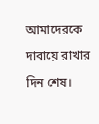আমাদেরকে দাবায়ে রাখার দিন শেষ।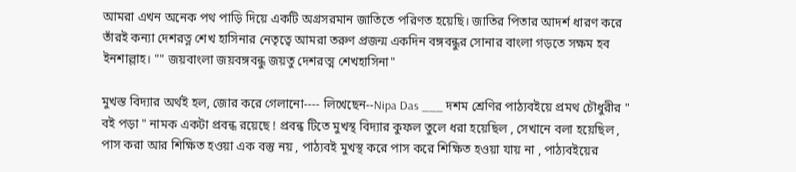আমরা এখন অনেক পথ পাড়ি দিয়ে একটি অগ্রসরমান জাতিতে পরিণত হয়েছি। জাতির পিতার আদর্শ ধারণ করে তাঁরই কন্যা দেশরত্ন শেখ হাসিনার নেতৃত্বে আমরা তরুণ প্রজন্ম একদিন বঙ্গবন্ধুর সোনার বাংলা গড়তে সক্ষম হব ইনশাল্লাহ। "" জয়বাংলা জয়বঙ্গবন্ধু জয়তু দেশরত্ম শেখহাসিনা"

মুখস্ত বিদ্যার অর্থই হল, জোর করে গেলানো---- লিখেছেন--Nipa Das ___ দশম শ্রেণির পাঠ্যবইয়ে প্রমথ চৌধুরীর " বই পড়া " নামক একটা প্রবন্ধ রয়েছে ! প্রবন্ধ টিতে মুখস্থ বিদ্যার কুফল তুলে ধরা হয়েছিল , সেখানে বলা হয়েছিল , পাস করা আর শিক্ষিত হওয়া এক বস্তু নয় , পাঠ্যবই মুখস্থ করে পাস করে শিক্ষিত হওয়া যায় না , পাঠ্যবইয়ের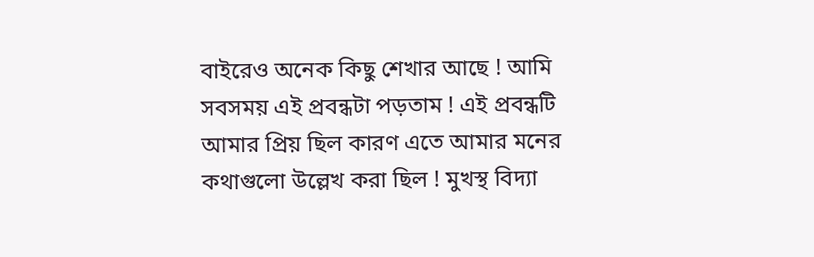বাইরেও অনেক কিছু শেখার আছে ! আমি সবসময় এই প্রবন্ধটা পড়তাম ! এই প্রবন্ধটি আমার প্রিয় ছিল কারণ এতে আমার মনের কথাগুলো উল্লেখ করা ছিল ! মুখস্থ বিদ্যা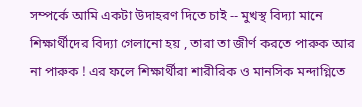সম্পর্কে আমি একটা উদাহরণ দিতে চাই -- মুখস্থ বিদ্যা মানে শিক্ষার্থীদের বিদ্যা গেলানো হয় , তারা তা জীর্ণ করতে পারুক আর না পারুক ! এর ফলে শিক্ষার্থীরা শারীরিক ও মানসিক মন্দাগ্নিতে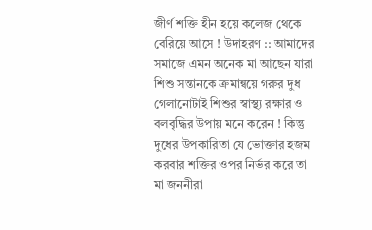জীর্ণ শক্তি হীন হয়ে কলেজ থেকে বেরিয়ে আসে ! উদাহরণ :: আমাদের সমাজে এমন অনেক মা আছেন যারা শিশু সন্তানকে ক্রমান্বয়ে গরুর দুধ গেলানোটাই শিশুর স্বাস্থ্য রক্ষার ও বলবৃদ্ধির উপায় মনে করেন ! কিন্তু দুধের উপকারিতা যে ভোক্তার হজম করবার শক্তির ওপর নির্ভর করে তা মা জননীরা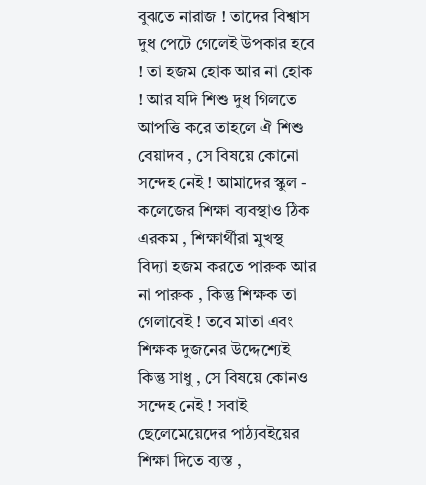বুঝতে নারাজ ! তাদের বিশ্বাস দুধ পেটে গেলেই উপকার হবে ! তা হজম হোক আর না হোক ! আর যদি শিশু দুধ গিলতে আপত্তি করে তাহলে ঐ শিশু বেয়াদব , সে বিষয়ে কোনো সন্দেহ নেই ! আমাদের স্কুল - কলেজের শিক্ষা ব্যবস্থাও ঠিক এরকম , শিক্ষার্থীরা মুখস্থ বিদ্যা হজম করতে পারুক আর না পারুক , কিন্তু শিক্ষক তা গেলাবেই ! তবে মাতা এবং শিক্ষক দুজনের উদ্দেশ্যেই কিন্তু সাধু , সে বিষয়ে কোনও সন্দেহ নেই ! সবাই ছেলেমেয়েদের পাঠ্যবইয়ের শিক্ষা দিতে ব্যস্ত ,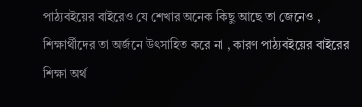পাঠ্যবইয়ের বাইরেও যে শেখার অনেক কিছু আছে তা জেনেও , শিক্ষার্থীদের তা অর্জনে উৎসাহিত করে না , কারণ পাঠ্যবইয়ের বাইরের শিক্ষা অর্থ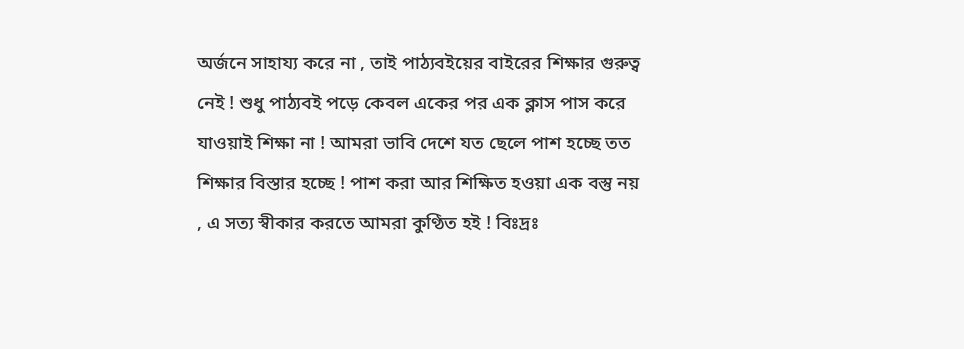অর্জনে সাহায্য করে না , তাই পাঠ্যবইয়ের বাইরের শিক্ষার গুরুত্ব নেই ! শুধু পাঠ্যবই পড়ে কেবল একের পর এক ক্লাস পাস করে যাওয়াই শিক্ষা না ! আমরা ভাবি দেশে যত ছেলে পাশ হচ্ছে তত শিক্ষার বিস্তার হচ্ছে ! পাশ করা আর শিক্ষিত হওয়া এক বস্তু নয় , এ সত্য স্বীকার করতে আমরা কুণ্ঠিত হই ! বিঃদ্রঃ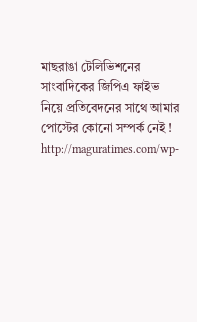মাছরাঙা টেলিভিশনের সাংবাদিকের জিপিএ ফাইভ নিয়ে প্রতিবেদনের সাথে আমার পোস্টের কোনো সম্পর্ক নেই ! http://maguratimes.com/wp-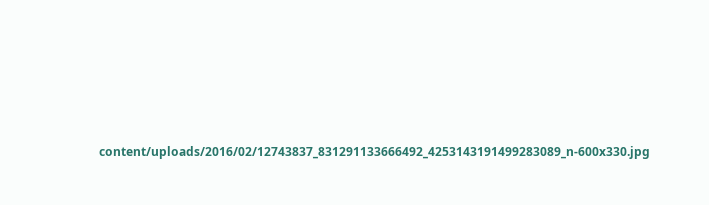content/uploads/2016/02/12743837_831291133666492_4253143191499283089_n-600x330.jpg